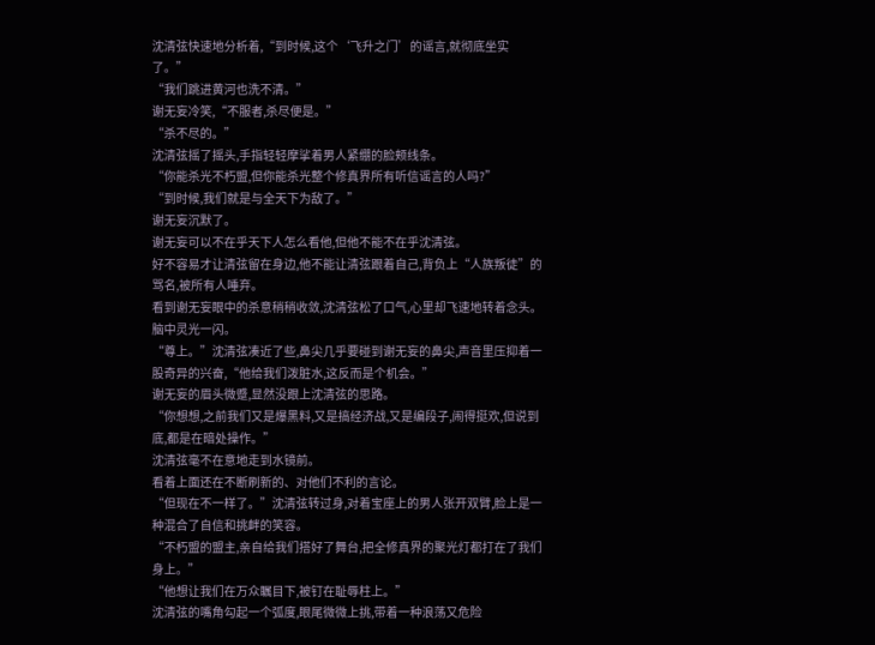沈清弦快速地分析着,“到时候,这个‘飞升之门’的谣言,就彻底坐实了。”
“我们跳进黄河也洗不清。”
谢无妄冷笑,“不服者,杀尽便是。”
“杀不尽的。”
沈清弦摇了摇头,手指轻轻摩挲着男人紧绷的脸颊线条。
“你能杀光不朽盟,但你能杀光整个修真界所有听信谣言的人吗?”
“到时候,我们就是与全天下为敌了。”
谢无妄沉默了。
谢无妄可以不在乎天下人怎么看他,但他不能不在乎沈清弦。
好不容易才让清弦留在身边,他不能让清弦跟着自己,背负上“人族叛徒”的骂名,被所有人唾弃。
看到谢无妄眼中的杀意稍稍收敛,沈清弦松了口气,心里却飞速地转着念头。
脑中灵光一闪。
“尊上。”沈清弦凑近了些,鼻尖几乎要碰到谢无妄的鼻尖,声音里压抑着一股奇异的兴奋,“他给我们泼脏水,这反而是个机会。”
谢无妄的眉头微蹙,显然没跟上沈清弦的思路。
“你想想,之前我们又是爆黑料,又是搞经济战,又是编段子,闹得挺欢,但说到底,都是在暗处操作。”
沈清弦毫不在意地走到水镜前。
看着上面还在不断刷新的、对他们不利的言论。
“但现在不一样了。”沈清弦转过身,对着宝座上的男人张开双臂,脸上是一种混合了自信和挑衅的笑容。
“不朽盟的盟主,亲自给我们搭好了舞台,把全修真界的聚光灯都打在了我们身上。”
“他想让我们在万众瞩目下,被钉在耻辱柱上。”
沈清弦的嘴角勾起一个弧度,眼尾微微上挑,带着一种浪荡又危险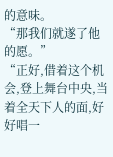的意味。
“那我们就遂了他的愿。”
“正好,借着这个机会,登上舞台中央,当着全天下人的面,好好唱一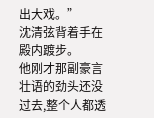出大戏。”
沈清弦背着手在殿内踱步。
他刚才那副豪言壮语的劲头还没过去,整个人都透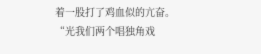着一股打了鸡血似的亢奋。
“光我们两个唱独角戏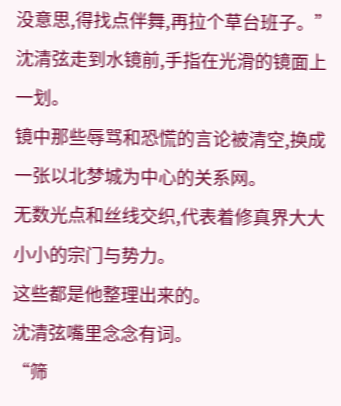没意思,得找点伴舞,再拉个草台班子。”
沈清弦走到水镜前,手指在光滑的镜面上一划。
镜中那些辱骂和恐慌的言论被清空,换成一张以北梦城为中心的关系网。
无数光点和丝线交织,代表着修真界大大小小的宗门与势力。
这些都是他整理出来的。
沈清弦嘴里念念有词。
“筛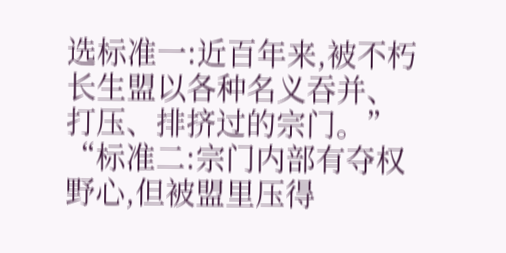选标准一:近百年来,被不朽长生盟以各种名义吞并、打压、排挤过的宗门。”
“标准二:宗门内部有夺权野心,但被盟里压得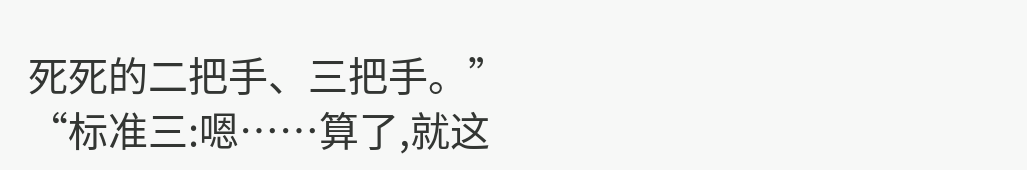死死的二把手、三把手。”
“标准三:嗯……算了,就这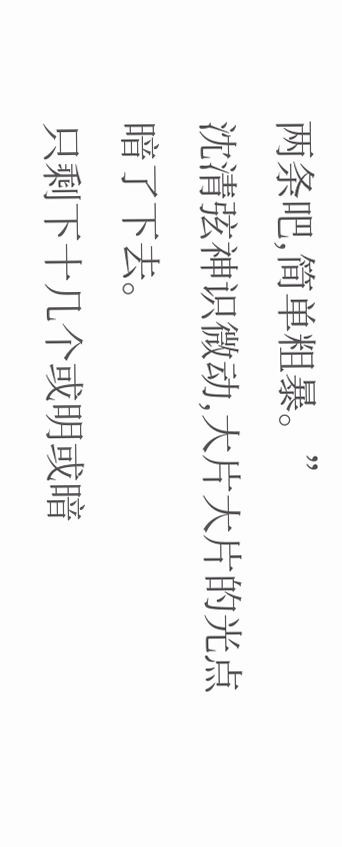两条吧,简单粗暴。”
沈清弦神识微动,大片大片的光点暗了下去。
只剩下十几个或明或暗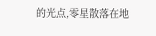的光点,零星散落在地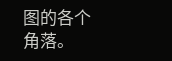图的各个角落。